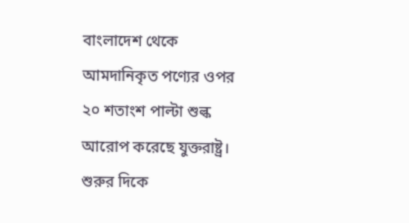বাংলাদেশ থেকে আমদানিকৃত পণ্যের ওপর ২০ শতাংশ পাল্টা শুল্ক আরোপ করেছে যুক্তরাষ্ট্র। শুরুর দিকে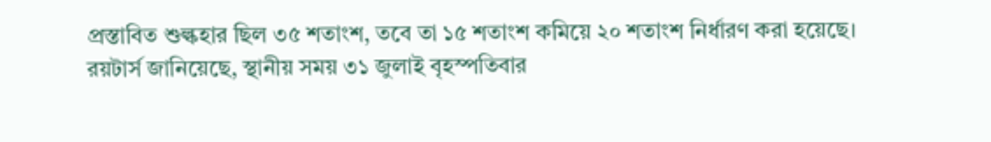প্রস্তাবিত শুল্কহার ছিল ৩৫ শতাংশ, তবে তা ১৫ শতাংশ কমিয়ে ২০ শতাংশ নির্ধারণ করা হয়েছে।
রয়টার্স জানিয়েছে, স্থানীয় সময় ৩১ জুলাই বৃহস্পতিবার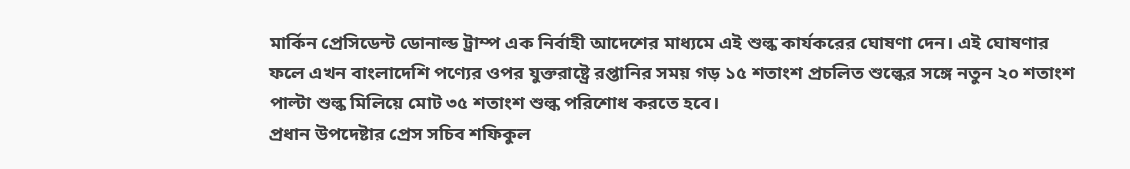মার্কিন প্রেসিডেন্ট ডোনাল্ড ট্রাম্প এক নির্বাহী আদেশের মাধ্যমে এই শুল্ক কার্যকরের ঘোষণা দেন। এই ঘোষণার ফলে এখন বাংলাদেশি পণ্যের ওপর যুক্তরাষ্ট্রে রপ্তানির সময় গড় ১৫ শতাংশ প্রচলিত শুল্কের সঙ্গে নতুন ২০ শতাংশ পাল্টা শুল্ক মিলিয়ে মোট ৩৫ শতাংশ শুল্ক পরিশোধ করতে হবে।
প্রধান উপদেষ্টার প্রেস সচিব শফিকুল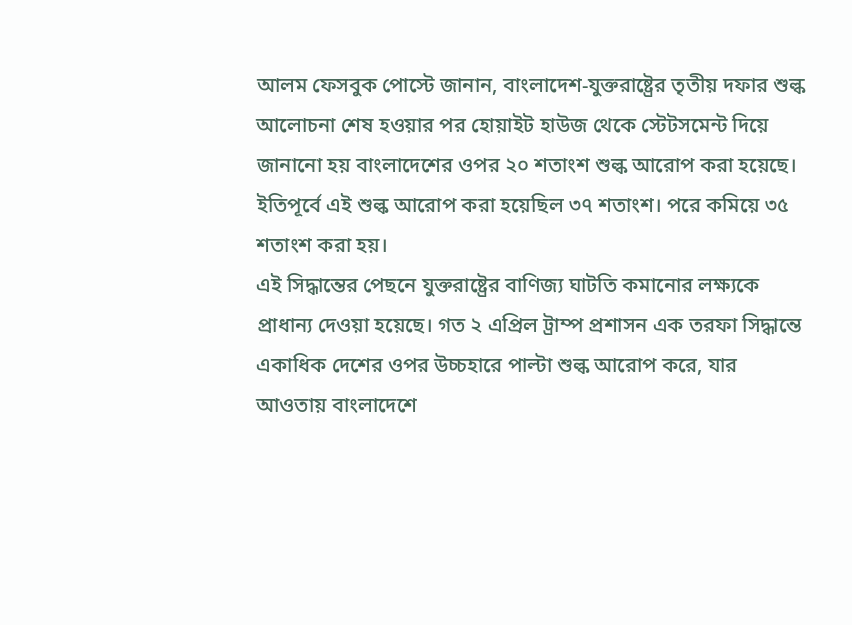আলম ফেসবুক পোস্টে জানান, বাংলাদেশ-যুক্তরাষ্ট্রের তৃতীয় দফার শুল্ক আলোচনা শেষ হওয়ার পর হোয়াইট হাউজ থেকে স্টেটসমেন্ট দিয়ে জানানো হয় বাংলাদেশের ওপর ২০ শতাংশ শুল্ক আরোপ করা হয়েছে। ইতিপূর্বে এই শুল্ক আরোপ করা হয়েছিল ৩৭ শতাংশ। পরে কমিয়ে ৩৫ শতাংশ করা হয়।
এই সিদ্ধান্তের পেছনে যুক্তরাষ্ট্রের বাণিজ্য ঘাটতি কমানোর লক্ষ্যকে প্রাধান্য দেওয়া হয়েছে। গত ২ এপ্রিল ট্রাম্প প্রশাসন এক তরফা সিদ্ধান্তে একাধিক দেশের ওপর উচ্চহারে পাল্টা শুল্ক আরোপ করে, যার আওতায় বাংলাদেশে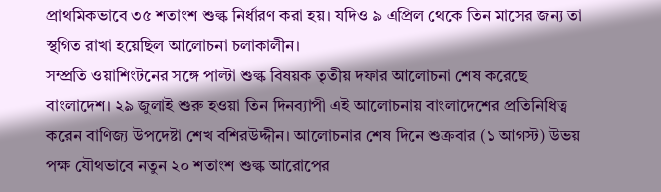প্রাথমিকভাবে ৩৫ শতাংশ শুল্ক নির্ধারণ করা হয়। যদিও ৯ এপ্রিল থেকে তিন মাসের জন্য তা স্থগিত রাখা হয়েছিল আলোচনা চলাকালীন।
সম্প্রতি ওয়াশিংটনের সঙ্গে পাল্টা শুল্ক বিষয়ক তৃতীয় দফার আলোচনা শেষ করেছে বাংলাদেশ। ২৯ জুলাই শুরু হওয়া তিন দিনব্যাপী এই আলোচনায় বাংলাদেশের প্রতিনিধিত্ব করেন বাণিজ্য উপদেষ্টা শেখ বশিরউদ্দীন। আলোচনার শেষ দিনে শুক্রবার (১ আগস্ট) উভয় পক্ষ যৌথভাবে নতুন ২০ শতাংশ শুল্ক আরোপের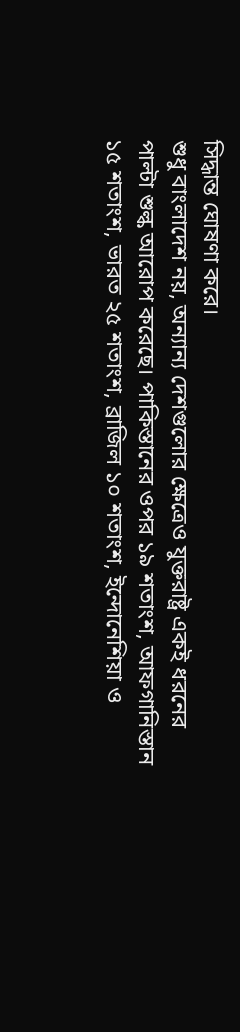সিদ্ধান্ত ঘোষণা করে।
শুধু বাংলাদেশ নয়, অন্যান্য দেশগুলোর ক্ষেত্রেও যুক্তরাষ্ট্র একই ধরনের পাল্টা শুল্ক আরোপ করেছে। পাকিস্তানের ওপর ১৯ শতাংশ, আফগানিস্তান ১৫ শতাংশ, ভারত ২৫ শতাংশ, ব্রাজিল ১০ শতাংশ, ইন্দোনেশিয়া ও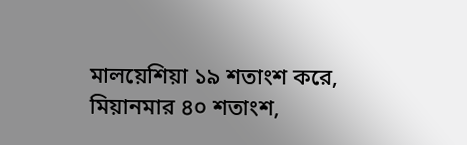মালয়েশিয়া ১৯ শতাংশ করে, মিয়ানমার ৪০ শতাংশ,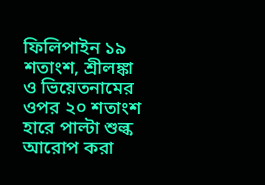ফিলিপাইন ১৯ শতাংশ, শ্রীলঙ্কা ও ভিয়েতনামের ওপর ২০ শতাংশ হারে পাল্টা শুল্ক আরোপ করা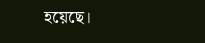হয়েছে।